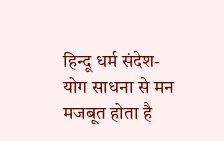हिन्दू धर्म संदेश-योग साधना से मन मजबूत होता है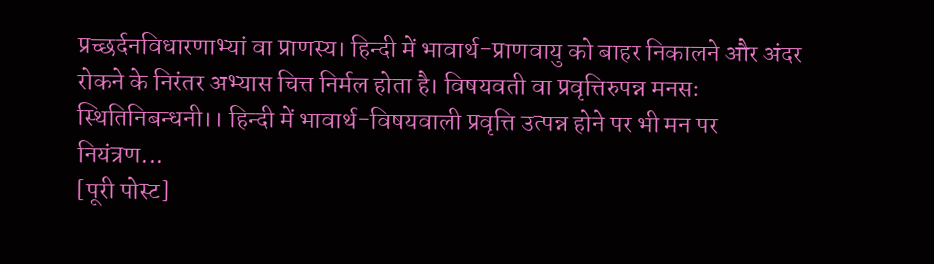प्रच्छर्दनविधारणाभ्यां वा प्राणस्य। हिन्दी में भावार्थ-प्राणवायु को बाहर निकालने और अंदर रोकने के निरंतर अभ्यास चित्त निर्मल होता है। विषयवती वा प्रवृत्तिरुपन्न मनसः स्थितिनिबन्धनी।। हिन्दी में भावार्थ-विषयवाली प्रवृत्ति उत्पन्न होने पर भी मन पर नियंत्रण...
[पूरी पोस्ट]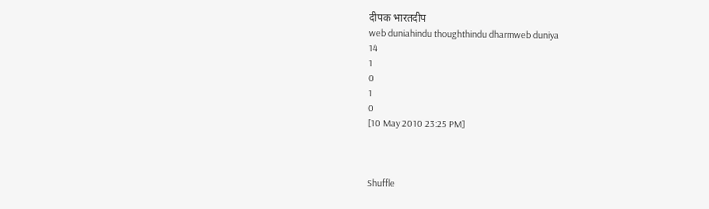दीपक भारतदीप
web duniahindu thoughthindu dharmweb duniya
14
1
0
1
0
[10 May 2010 23:25 PM]



Shuffle